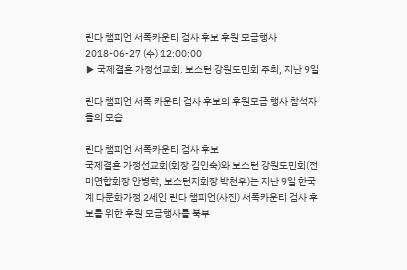린다 챔피언 서폭카운티 검사 후보 후원 모금행사
2018-06-27 (수) 12:00:00
▶ 국제결혼 가정선교회. 보스턴 강원도민회 주최, 지난 9일

린다 챔피언 서폭 카운티 검사 후보의 후원모금 행사 참석자들의 모습

린다 챔피언 서폭카운티 검사 후보
국제결혼 가정선교회(회장 김인숙)와 보스턴 강원도민회(전미연합회장 안병학, 보스턴지회장 박천우)는 지난 9일 한국계 다문화가정 2세인 린다 챔피언(사진) 서폭카운티 검사 후보를 위한 후원 모금행사를 북부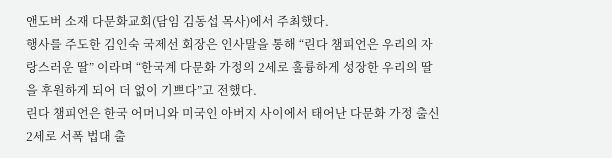앤도버 소재 다문화교회(담임 김동섭 목사)에서 주최했다.
행사를 주도한 김인숙 국제선 회장은 인사말을 통해 “린다 챔피언은 우리의 자랑스러운 딸” 이라며 “한국계 다문화 가정의 2세로 훌륭하게 성장한 우리의 딸을 후원하게 되어 더 없이 기쁘다”고 전했다.
린다 챔피언은 한국 어머니와 미국인 아버지 사이에서 태어난 다문화 가정 출신 2세로 서폭 법대 출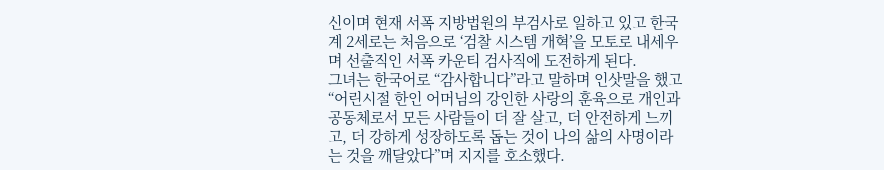신이며 현재 서폭 지방법원의 부검사로 일하고 있고 한국계 2세로는 처음으로 ‘검찰 시스템 개혁’을 모토로 내세우며 선출직인 서폭 카운티 검사직에 도전하게 된다.
그녀는 한국어로 “감사합니다”라고 말하며 인삿말을 했고 “어린시절 한인 어머님의 강인한 사랑의 훈육으로 개인과 공동체로서 모든 사람들이 더 잘 살고, 더 안전하게 느끼고, 더 강하게 성장하도록 돕는 것이 나의 삶의 사명이라는 것을 깨달았다”며 지지를 호소했다.